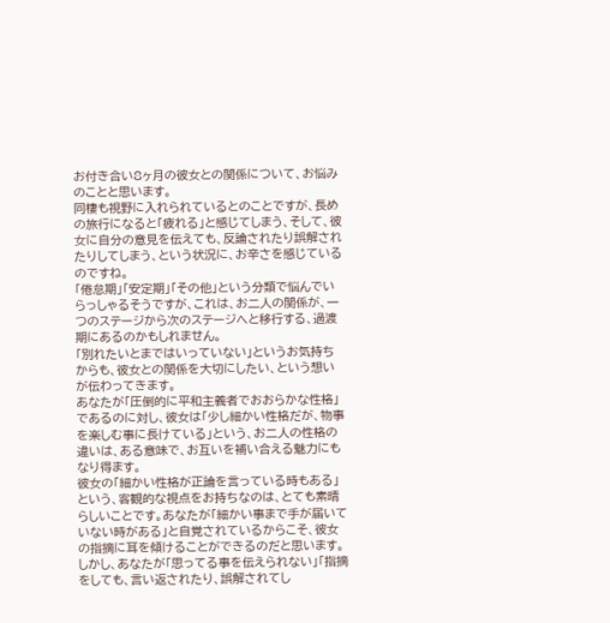お付き合い8ヶ月の彼女との関係について、お悩みのことと思います。
同棲も視野に入れられているとのことですが、長めの旅行になると「疲れる」と感じてしまう、そして、彼女に自分の意見を伝えても、反論されたり誤解されたりしてしまう、という状況に、お辛さを感じているのですね。
「倦怠期」「安定期」「その他」という分類で悩んでいらっしゃるそうですが、これは、お二人の関係が、一つのステージから次のステージへと移行する、過渡期にあるのかもしれません。
「別れたいとまではいっていない」というお気持ちからも、彼女との関係を大切にしたい、という想いが伝わってきます。
あなたが「圧倒的に平和主義者でおおらかな性格」であるのに対し、彼女は「少し細かい性格だが、物事を楽しむ事に長けている」という、お二人の性格の違いは、ある意味で、お互いを補い合える魅力にもなり得ます。
彼女の「細かい性格が正論を言っている時もある」という、客観的な視点をお持ちなのは、とても素晴らしいことです。あなたが「細かい事まで手が届いていない時がある」と自覚されているからこそ、彼女の指摘に耳を傾けることができるのだと思います。
しかし、あなたが「思ってる事を伝えられない」「指摘をしても、言い返されたり、誤解されてし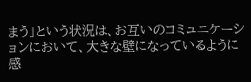まう」という状況は、お互いのコミュニケーションにおいて、大きな壁になっているように感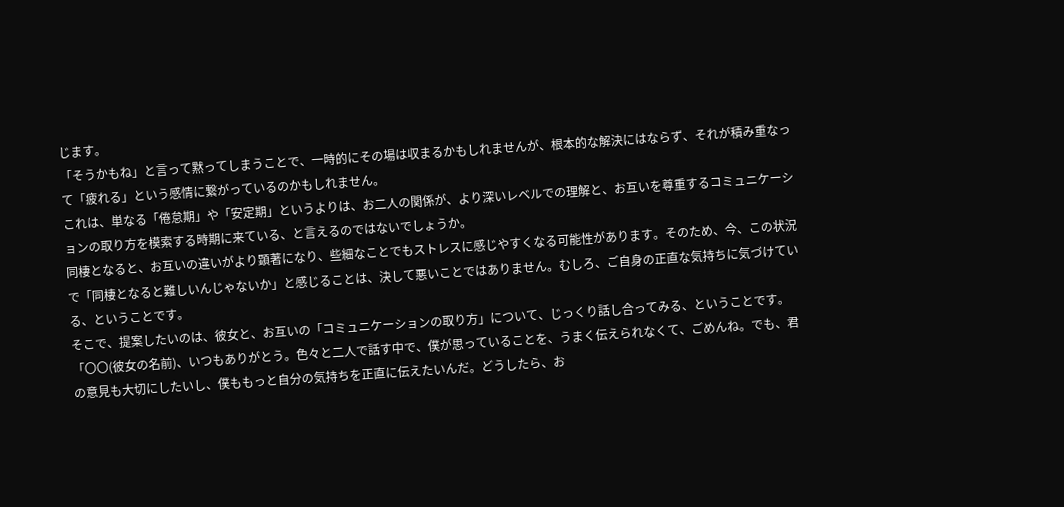じます。
「そうかもね」と言って黙ってしまうことで、一時的にその場は収まるかもしれませんが、根本的な解決にはならず、それが積み重なって「疲れる」という感情に繋がっているのかもしれません。
これは、単なる「倦怠期」や「安定期」というよりは、お二人の関係が、より深いレベルでの理解と、お互いを尊重するコミュニケーションの取り方を模索する時期に来ている、と言えるのではないでしょうか。
同棲となると、お互いの違いがより顕著になり、些細なことでもストレスに感じやすくなる可能性があります。そのため、今、この状況で「同棲となると難しいんじゃないか」と感じることは、決して悪いことではありません。むしろ、ご自身の正直な気持ちに気づけている、ということです。
そこで、提案したいのは、彼女と、お互いの「コミュニケーションの取り方」について、じっくり話し合ってみる、ということです。
「〇〇(彼女の名前)、いつもありがとう。色々と二人で話す中で、僕が思っていることを、うまく伝えられなくて、ごめんね。でも、君の意見も大切にしたいし、僕ももっと自分の気持ちを正直に伝えたいんだ。どうしたら、お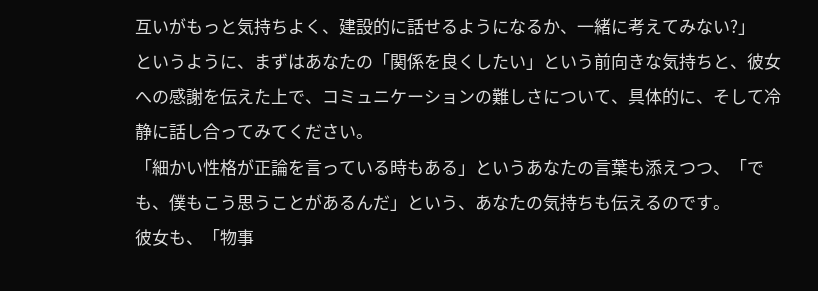互いがもっと気持ちよく、建設的に話せるようになるか、一緒に考えてみない?」
というように、まずはあなたの「関係を良くしたい」という前向きな気持ちと、彼女への感謝を伝えた上で、コミュニケーションの難しさについて、具体的に、そして冷静に話し合ってみてください。
「細かい性格が正論を言っている時もある」というあなたの言葉も添えつつ、「でも、僕もこう思うことがあるんだ」という、あなたの気持ちも伝えるのです。
彼女も、「物事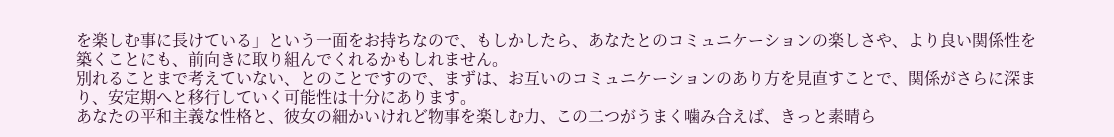を楽しむ事に長けている」という一面をお持ちなので、もしかしたら、あなたとのコミュニケーションの楽しさや、より良い関係性を築くことにも、前向きに取り組んでくれるかもしれません。
別れることまで考えていない、とのことですので、まずは、お互いのコミュニケーションのあり方を見直すことで、関係がさらに深まり、安定期へと移行していく可能性は十分にあります。
あなたの平和主義な性格と、彼女の細かいけれど物事を楽しむ力、この二つがうまく噛み合えば、きっと素晴ら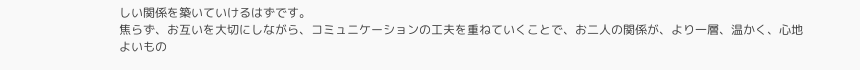しい関係を築いていけるはずです。
焦らず、お互いを大切にしながら、コミュニケーションの工夫を重ねていくことで、お二人の関係が、より一層、温かく、心地よいもの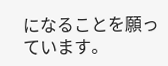になることを願っています。